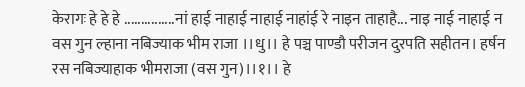केरागः हे हे हे ...............नां हाई नाहाई नाहाई नाहांई रे नाइन ताहाहै... नाइ नाई नाहाई न
वस गुन ल्हाना नबिज्याक भीम राजा ।।धु।। हे पञ्च पाण्डौ परीजन दुरपति सहीतन। हर्षन रस नबिज्याहाक भीमराजा (वस गुन)।।१।। हे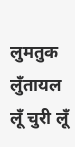लुमतुक लुँतायल लूँ चुरी लूँ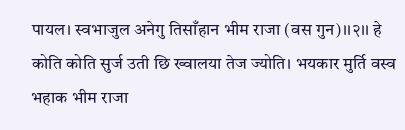पायल। स्वभाजुल अनेगु तिसाँहान भीम राजा (वस गुन)।।२।। हे कोति कोति सुर्ज उती छि ख्वालया तेज ज्योति। भयकार मुर्ति वस्व भहाक भीम राजा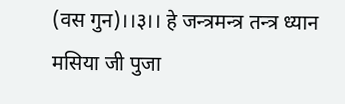(वस गुन)।।३।। हे जन्त्रमन्त्र तन्त्र ध्यान मसिया जी पुजा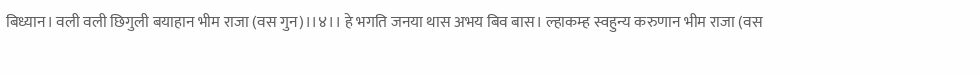बिध्यान। वली वली छिगुली बयाहान भीम राजा (वस गुन)।।४।। हे भगति जनया थास अभय बिव बास। ल्हाकम्ह स्वहुन्य करुणान भीम राजा (वस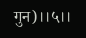गुन)।।५।।